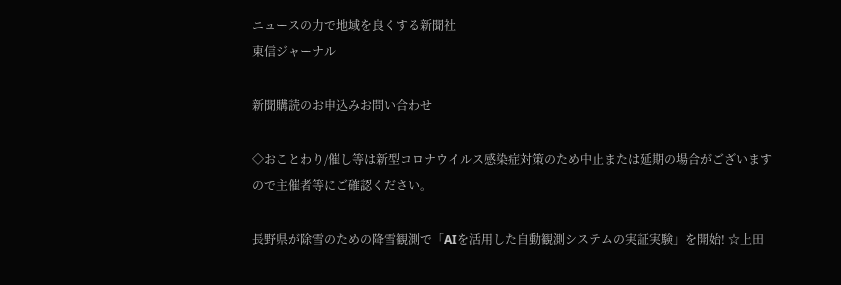ニュースの力で地域を良くする新聞社
東信ジャーナル

新聞購読のお申込みお問い合わせ

◇おことわり/催し等は新型コロナウイルス感染症対策のため中止または延期の場合がございますので主催者等にご確認ください。

長野県が除雪のための降雪観測で「AIを活用した自動観測システムの実証実験」を開始! ☆上田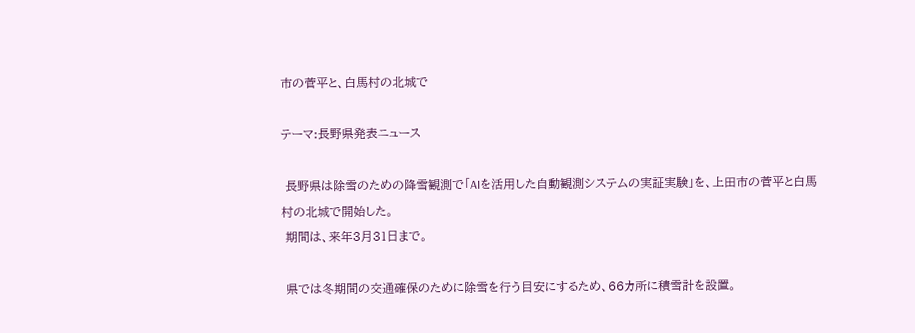市の菅平と、白馬村の北城で

テーマ:長野県発表ニュース

 長野県は除雪のための降雪観測で「AIを活用した自動観測システムの実証実験」を、上田市の菅平と白馬村の北城で開始した。
 期間は、来年3月31日まで。

 県では冬期間の交通確保のために除雪を行う目安にするため、66カ所に積雪計を設置。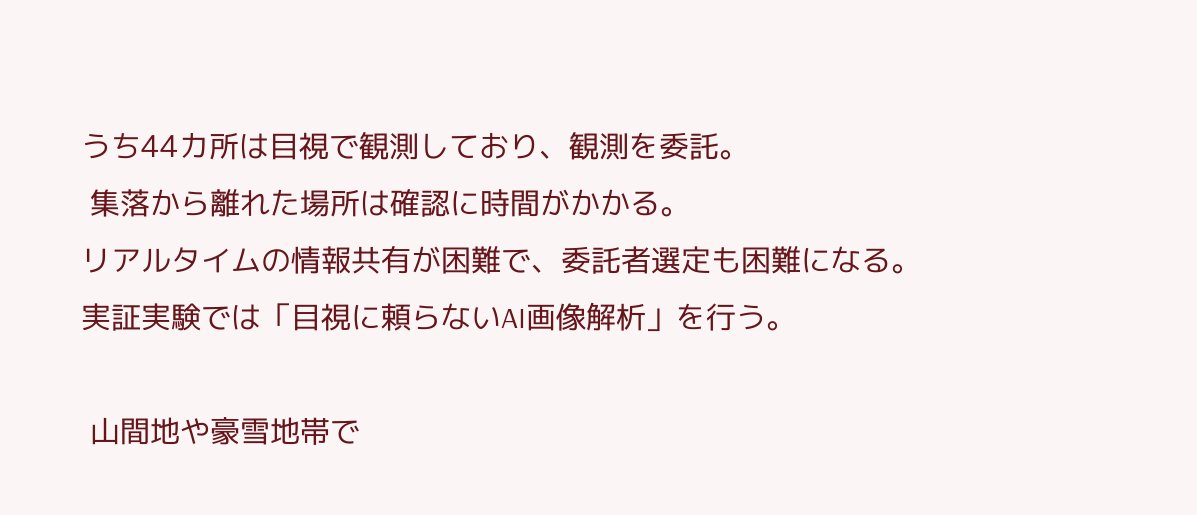うち44カ所は目視で観測しており、観測を委託。
 集落から離れた場所は確認に時間がかかる。
リアルタイムの情報共有が困難で、委託者選定も困難になる。
実証実験では「目視に頼らないAI画像解析」を行う。

 山間地や豪雪地帯で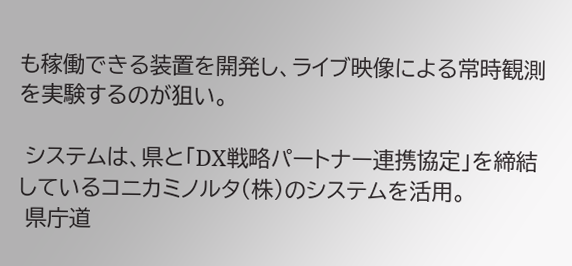も稼働できる装置を開発し、ライブ映像による常時観測を実験するのが狙い。

 システムは、県と「DX戦略パートナー連携協定」を締結しているコニカミノルタ(株)のシステムを活用。
 県庁道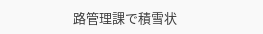路管理課で積雪状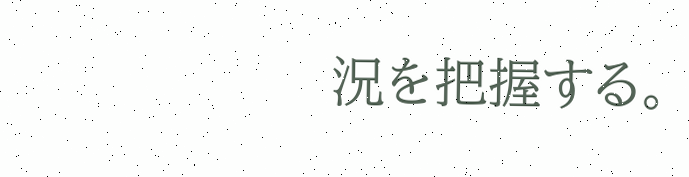況を把握する。